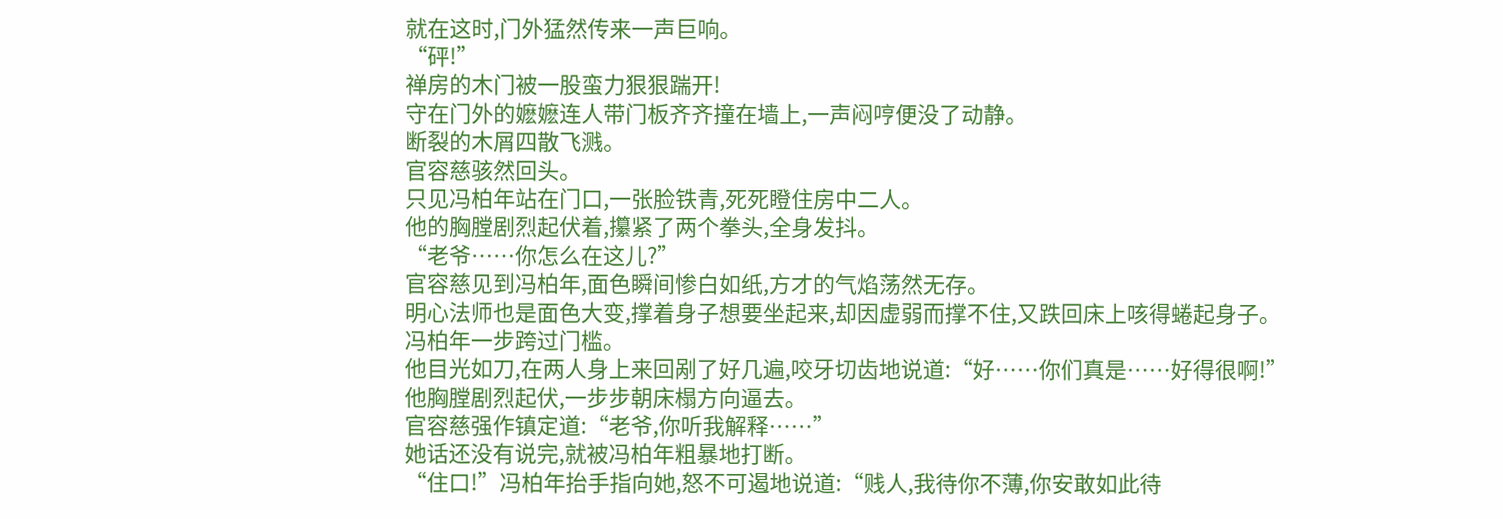就在这时,门外猛然传来一声巨响。
“砰!”
禅房的木门被一股蛮力狠狠踹开!
守在门外的嬷嬷连人带门板齐齐撞在墙上,一声闷哼便没了动静。
断裂的木屑四散飞溅。
官容慈骇然回头。
只见冯柏年站在门口,一张脸铁青,死死瞪住房中二人。
他的胸膛剧烈起伏着,攥紧了两个拳头,全身发抖。
“老爷……你怎么在这儿?”
官容慈见到冯柏年,面色瞬间惨白如纸,方才的气焰荡然无存。
明心法师也是面色大变,撑着身子想要坐起来,却因虚弱而撑不住,又跌回床上咳得蜷起身子。
冯柏年一步跨过门槛。
他目光如刀,在两人身上来回剐了好几遍,咬牙切齿地说道:“好……你们真是……好得很啊!”
他胸膛剧烈起伏,一步步朝床榻方向逼去。
官容慈强作镇定道:“老爷,你听我解释……”
她话还没有说完,就被冯柏年粗暴地打断。
“住口!”冯柏年抬手指向她,怒不可遏地说道:“贱人,我待你不薄,你安敢如此待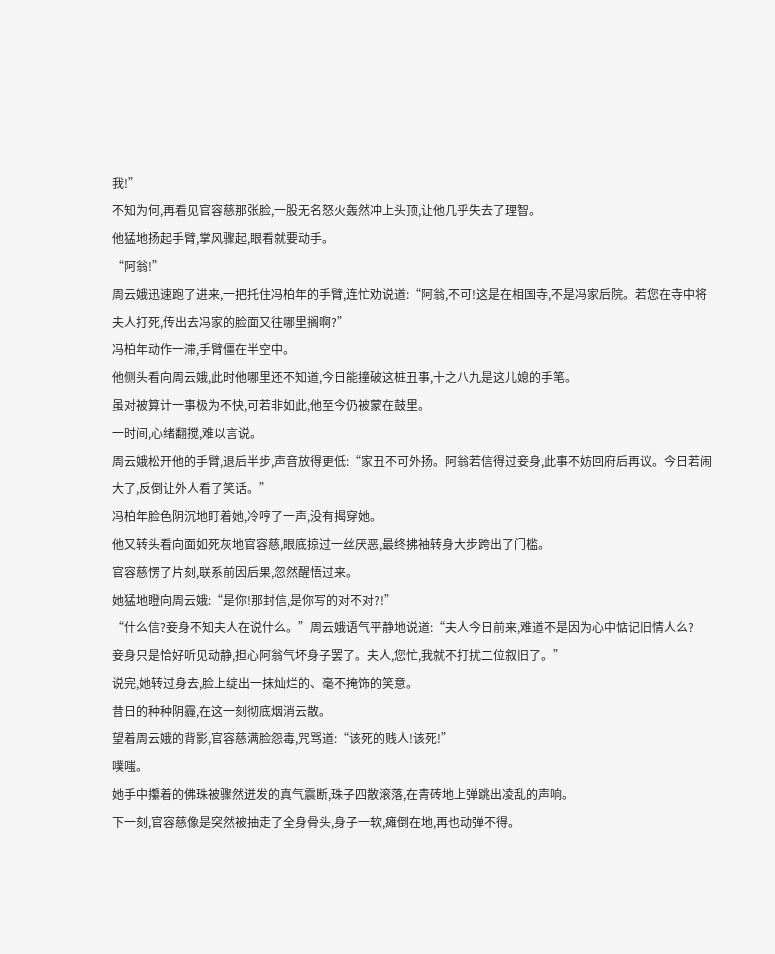我!”
不知为何,再看见官容慈那张脸,一股无名怒火轰然冲上头顶,让他几乎失去了理智。
他猛地扬起手臂,掌风骤起,眼看就要动手。
“阿翁!”
周云娥迅速跑了进来,一把托住冯柏年的手臂,连忙劝说道:“阿翁,不可!这是在相国寺,不是冯家后院。若您在寺中将夫人打死,传出去冯家的脸面又往哪里搁啊?”
冯柏年动作一滞,手臂僵在半空中。
他侧头看向周云娥,此时他哪里还不知道,今日能撞破这桩丑事,十之八九是这儿媳的手笔。
虽对被算计一事极为不快,可若非如此,他至今仍被蒙在鼓里。
一时间,心绪翻搅,难以言说。
周云娥松开他的手臂,退后半步,声音放得更低:“家丑不可外扬。阿翁若信得过妾身,此事不妨回府后再议。今日若闹大了,反倒让外人看了笑话。”
冯柏年脸色阴沉地盯着她,冷哼了一声,没有揭穿她。
他又转头看向面如死灰地官容慈,眼底掠过一丝厌恶,最终拂袖转身大步跨出了门槛。
官容慈愣了片刻,联系前因后果,忽然醒悟过来。
她猛地瞪向周云娥:“是你!那封信,是你写的对不对?!”
“什么信?妾身不知夫人在说什么。”周云娥语气平静地说道:“夫人今日前来,难道不是因为心中惦记旧情人么?
妾身只是恰好听见动静,担心阿翁气坏身子罢了。夫人,您忙,我就不打扰二位叙旧了。”
说完,她转过身去,脸上绽出一抹灿烂的、毫不掩饰的笑意。
昔日的种种阴霾,在这一刻彻底烟消云散。
望着周云娥的背影,官容慈满脸怨毒,咒骂道:“该死的贱人!该死!”
噗嗤。
她手中攥着的佛珠被骤然迸发的真气震断,珠子四散滚落,在青砖地上弹跳出凌乱的声响。
下一刻,官容慈像是突然被抽走了全身骨头,身子一软,瘫倒在地,再也动弹不得。